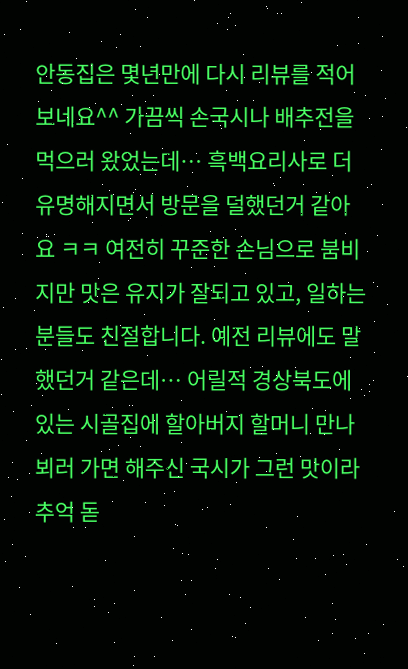안동집은 몇년만에 다시 리뷰를 적어보네요^^ 가끔씩 손국시나 배추전을 먹으러 왔었는데… 흑백요리사로 더 유명해지면서 방문을 덜했던거 같아요 ㅋㅋ 여전히 꾸준한 손님으로 붐비지만 맛은 유지가 잘되고 있고, 일하는분들도 친절합니다. 예전 리뷰에도 말했던거 같은데… 어릴적 경상북도에 있는 시골집에 할아버지 할머니 만나뵈러 가면 해주신 국시가 그런 맛이라 추억 돋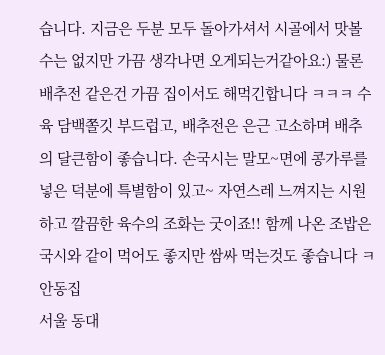습니다. 지금은 두분 모두 돌아가셔서 시골에서 맛볼 수는 없지만 가끔 생각나면 오게되는거같아요:) 물론 배추전 같은건 가끔 집이서도 해먹긴합니다 ㅋㅋㅋ 수육 담백쫄깃 부드럽고, 배추전은 은근 고소하며 배추의 달큰함이 좋습니다. 손국시는 말모~면에 콩가루를 넣은 덕분에 특별함이 있고~ 자연스레 느껴지는 시원하고 깔끔한 육수의 조화는 굿이죠!! 함께 나온 조밥은 국시와 같이 먹어도 좋지만 쌈싸 먹는것도 좋습니다 ㅋ
안동집
서울 동대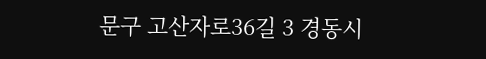문구 고산자로36길 3 경동시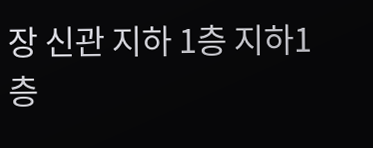장 신관 지하 1층 지하1층